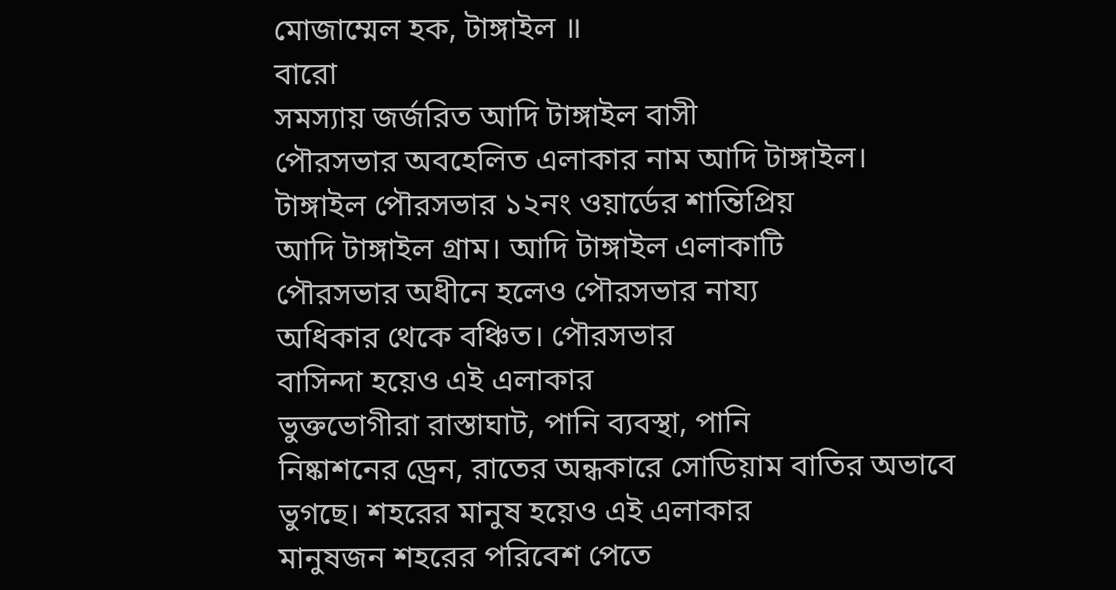মোজাম্মেল হক, টাঙ্গাইল ॥
বারো
সমস্যায় জর্জরিত আদি টাঙ্গাইল বাসী
পৌরসভার অবহেলিত এলাকার নাম আদি টাঙ্গাইল।
টাঙ্গাইল পৌরসভার ১২নং ওয়ার্ডের শান্তিপ্রিয়
আদি টাঙ্গাইল গ্রাম। আদি টাঙ্গাইল এলাকাটি
পৌরসভার অধীনে হলেও পৌরসভার নায্য
অধিকার থেকে বঞ্চিত। পৌরসভার
বাসিন্দা হয়েও এই এলাকার
ভুক্তভোগীরা রাস্তাঘাট, পানি ব্যবস্থা, পানি
নিষ্কাশনের ড্রেন, রাতের অন্ধকারে সোডিয়াম বাতির অভাবে ভুগছে। শহরের মানুষ হয়েও এই এলাকার
মানুষজন শহরের পরিবেশ পেতে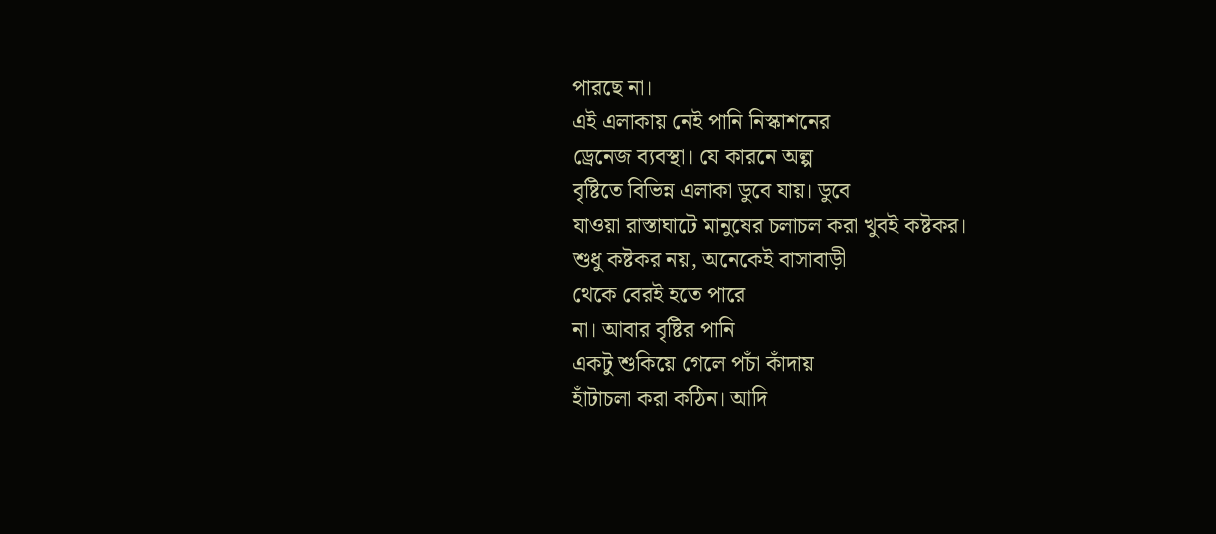পারছে না।
এই এলাকায় নেই পানি নিস্কাশনের
ড্রেনেজ ব্যবস্থা। যে কারনে অল্প
বৃষ্টিতে বিভিন্ন এলাকা ডুবে যায়। ডুবে
যাওয়া রাস্তাঘাটে মানুষের চলাচল করা খুবই কষ্টকর।
শুধু কষ্টকর নয়, অনেকেই বাসাবাড়ী
থেকে বেরই হতে পারে
না। আবার বৃষ্টির পানি
একটু শুকিয়ে গেলে পচাঁ কাঁদায়
হাঁটাচলা করা কঠিন। আদি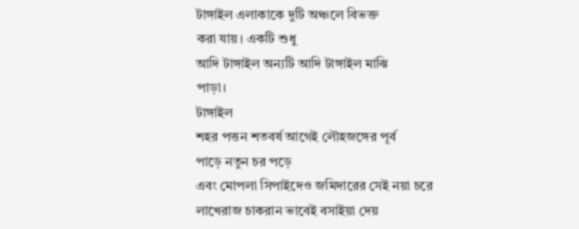টাঙ্গাইল এলাকাকে দুটি অঞ্চলে বিভক্ত
করা যায়। একটি শুধু
আদি টাঙ্গাইল অন্যটি আদি টাঙ্গাইল মাঝি
পাড়া।
টাঙ্গাইল
শহর পত্তন শতবর্ষ আগেই লৌহজঙ্গের পূর্ব
পাড়ে নতুন চর পড়ে
এবং মোপলা সিপাইদেও জমিদারের সেই নয়া চরে
লাখেরাজ চাকরান ভাবেই বসাইয়া দেয়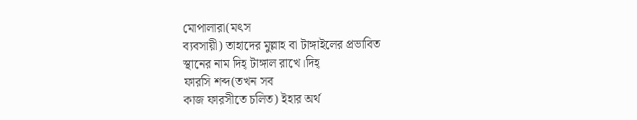মোপালারা(মৎস
ব্যবসায়ী) তাহাদের মুল্লাহ বা টাঙ্গাইলের প্রভাবিত
স্থানের নাম দিহ্ টাঙ্গাল রাখে।দিহ্
ফারসি শব্দ(তখন সব
কাজ ফারসীতে চলিত) ইহার অর্থ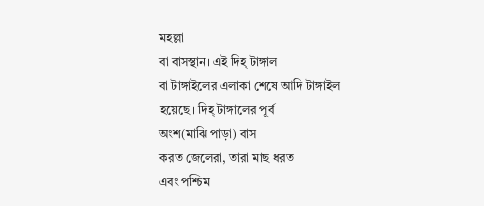মহল্লা
বা বাসস্থান। এই দিহ্ টাঙ্গাল
বা টাঙ্গাইলের এলাকা শেষে আদি টাঙ্গাইল
হয়েছে। দিহ্ টাঙ্গালের পূর্ব
অংশ(মাঝি পাড়া) বাস
করত জেলেরা, তারা মাছ ধরত
এবং পশ্চিম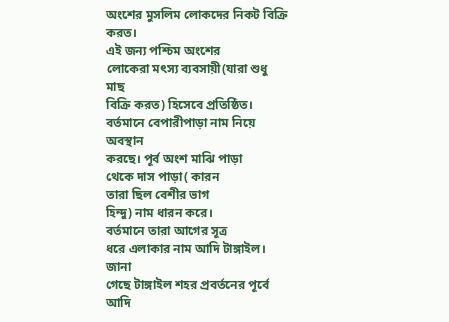অংশের মুসলিম লোকদের নিকট বিক্রি করত।
এই জন্য পশ্চিম অংশের
লোকেরা মৎস্য ব্যবসায়ী(যারা শুধু মাছ
বিক্রি করত) হিসেবে প্রতিষ্ঠিত।
বর্তমানে বেপারীপাড়া নাম নিয়ে অবস্থান
করছে। পূর্ব অংশ মাঝি পাড়া
থেকে দাস পাড়া( কারন
তারা ছিল বেশীর ভাগ
হিন্দু) নাম ধারন করে।
বর্তমানে তারা আগের সূত্র
ধরে এলাকার নাম আদি টাঙ্গাইল।
জানা
গেছে টাঙ্গাইল শহর প্রবর্তনের পূর্বে
আদি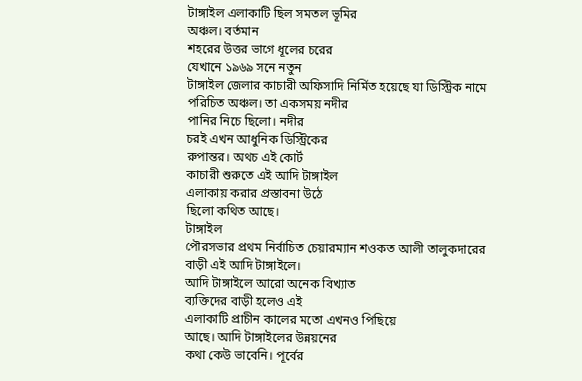টাঙ্গাইল এলাকাটি ছিল সমতল ভূমির
অঞ্চল। বর্তমান
শহরের উত্তর ভাগে ধূলের চরের
যেখানে ১৯৬৯ সনে নতুন
টাঙ্গাইল জেলার কাচারী অফিসাদি নির্মিত হয়েছে যা ডিস্ট্রিক নামে
পরিচিত অঞ্চল। তা একসময় নদীর
পানির নিচে ছিলো। নদীর
চরই এখন আধুনিক ডিস্ট্রিকের
রুপান্তর। অথচ এই কোর্ট
কাচারী শুরুতে এই আদি টাঙ্গাইল
এলাকায় করার প্রস্তাবনা উঠে
ছিলো কথিত আছে।
টাঙ্গাইল
পৌরসভার প্রথম নির্বাচিত চেয়ারম্যান শওকত আলী তালুকদারের
বাড়ী এই আদি টাঙ্গাইলে।
আদি টাঙ্গাইলে আরো অনেক বিখ্যাত
ব্যক্তিদের বাড়ী হলেও এই
এলাকাটি প্রাচীন কালের মতো এখনও পিছিয়ে
আছে। আদি টাঙ্গাইলের উন্নয়নের
কথা কেউ ভাবেনি। পূর্বের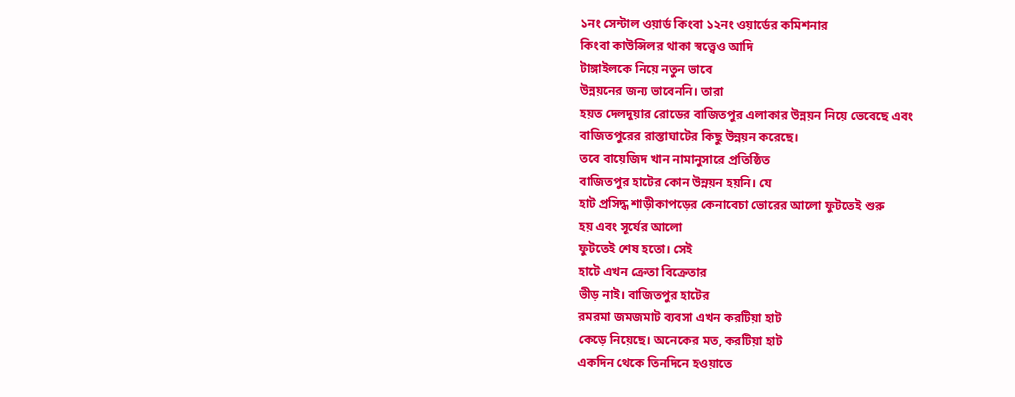১নং সেন্টাল ওয়ার্ড কিংবা ১২নং ওয়ার্ডের কমিশনার
কিংবা কাউন্সিলর থাকা স্বত্ত্বেও আদি
টাঙ্গাইলকে নিয়ে নতুন ভাবে
উন্নয়নের জন্য ভাবেননি। তারা
হয়ত দেলদুয়ার রোডের বাজিতপুর এলাকার উন্নয়ন নিয়ে ভেবেছে এবং
বাজিতপুরের রাস্তাঘাটের কিছু উন্নয়ন করেছে।
তবে বায়েজিদ খান নামানুসারে প্রতিষ্ঠিত
বাজিতপুর হাটের কোন উন্নয়ন হয়নি। যে
হাট প্রসিদ্ধ শাড়ীকাপড়ের কেনাবেচা ভোরের আলো ফুটতেই শুরু
হয় এবং সূর্যের আলো
ফুটতেই শেষ হতো। সেই
হাটে এখন ক্রেতা বিক্রেতার
ভীড় নাই। বাজিতপুর হাটের
রমরমা জমজমাট ব্যবসা এখন করটিয়া হাট
কেড়ে নিয়েছে। অনেকের মত, করটিয়া হাট
একদিন থেকে তিনদিনে হওয়াতে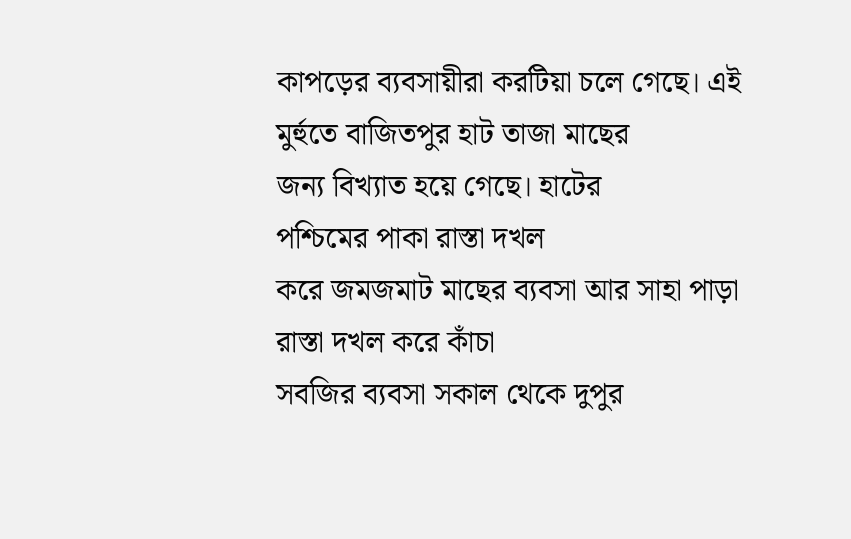কাপড়ের ব্যবসায়ীরা করটিয়া চলে গেছে। এই
মুর্হুতে বাজিতপুর হাট তাজা মাছের
জন্য বিখ্যাত হয়ে গেছে। হাটের
পশ্চিমের পাকা রাস্তা দখল
করে জমজমাট মাছের ব্যবসা আর সাহা পাড়া
রাস্তা দখল করে কাঁচা
সবজির ব্যবসা সকাল থেকে দুপুর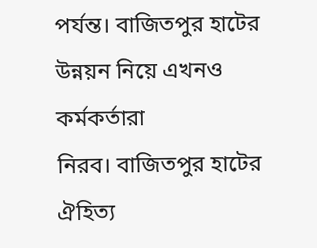পর্যন্ত। বাজিতপুর হাটের উন্নয়ন নিয়ে এখনও কর্মকর্তারা
নিরব। বাজিতপুর হাটের ঐহিত্য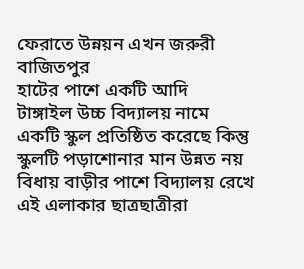ফেরাতে উন্নয়ন এখন জরুরী
বাজিতপুর
হাটের পাশে একটি আদি
টাঙ্গাইল উচ্চ বিদ্যালয় নামে
একটি স্কুল প্রতিষ্ঠিত করেছে কিন্তু স্কুলটি পড়াশোনার মান উন্নত নয়
বিধায় বাড়ীর পাশে বিদ্যালয় রেখে
এই এলাকার ছাত্রছাত্রীরা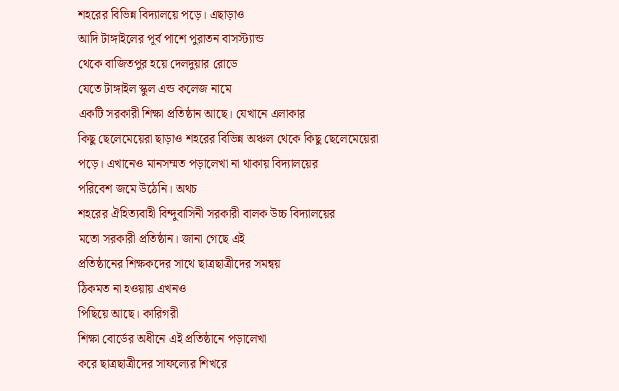শহরের বিভিন্ন বিদ্যালয়ে পড়ে। এছাড়াও
আদি টাঙ্গাইলের পূর্ব পাশে পুরাতন বাসস্ট্যান্ড
থেকে বাজিতপুর হয়ে দেলদুয়ার রোডে
যেতে টাঙ্গাইল স্কুল এন্ড কলেজ নামে
একটি সরকারী শিক্ষা প্রতিষ্ঠান আছে। যেখানে এলাকার
কিছু ছেলেমেয়েরা ছাড়াও শহরের বিভিন্ন অঞ্চল থেকে কিছু ছেলেমেয়েরা
পড়ে। এখানেও মানসম্মত পড়ালেখা না থাকায় বিদ্যালয়ের
পরিবেশ জমে উঠেনি। অথচ
শহরের ঐহিত্যবাহী বিন্দুবাসিনী সরকারী বালক উচ্চ বিদ্যালয়ের
মতো সরকারী প্রতিষ্ঠান। জানা গেছে এই
প্রতিষ্ঠানের শিক্ষকদের সাথে ছাত্রছাত্রীদের সমন্বয়
ঠিকমত না হওয়ায় এখনও
পিছিয়ে আছে। কারিগরী
শিক্ষা বোর্ডের অধীনে এই প্রতিষ্ঠানে পড়ালেখা
করে ছাত্রছাত্রীদের সাফল্যের শিখরে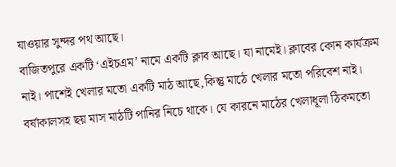যাওয়ার সুন্দর পথ আছে।
বাজিতপুরে একটি ‘এইচএম’ নামে একটি ক্লাব আছে। যা নামেই। ক্লাবের কোন কার্যক্রম নাই। পাশেই খেলার মতো একটি মাঠ আছে,কিন্তু মাঠে খেলার মতো পরিবেশ নাই। বর্ষাকালসহ ছয় মাস মাঠটি পানির নিচে থাকে। যে কারনে মাঠের খেলাধূলা ঠিকমতো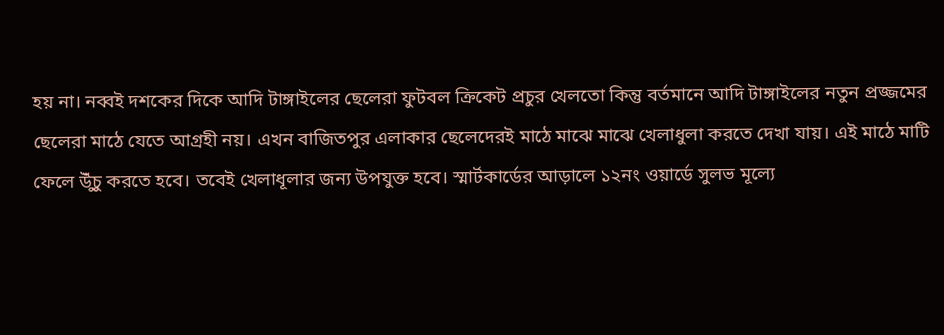হয় না। নব্বই দশকের দিকে আদি টাঙ্গাইলের ছেলেরা ফুটবল ক্রিকেট প্রচুর খেলতো কিন্তু বর্তমানে আদি টাঙ্গাইলের নতুন প্রজ্জমের ছেলেরা মাঠে যেতে আগ্রহী নয়। এখন বাজিতপুর এলাকার ছেলেদেরই মাঠে মাঝে মাঝে খেলাধুলা করতে দেখা যায়। এই মাঠে মাটি ফেলে উুঁচু করতে হবে। তবেই খেলাধূলার জন্য উপযুক্ত হবে। স্মার্টকার্ডের আড়ালে ১২নং ওয়ার্ডে সুলভ মূল্যে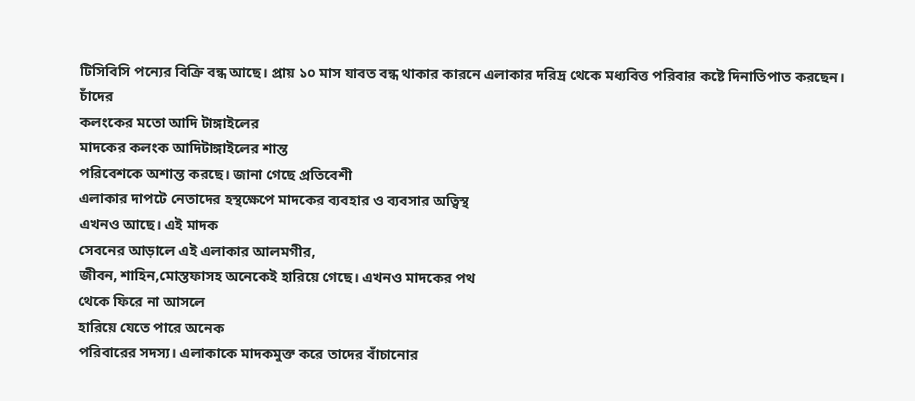টিসিবিসি পন্যের বিক্রি বন্ধ আছে। প্রায় ১০ মাস যাবত বন্ধ থাকার কারনে এলাকার দরিদ্র থেকে মধ্যবিত্ত পরিবার কষ্টে দিনাতিপাত করছেন।
চাঁদের
কলংকের মতো আদি টাঙ্গাইলের
মাদকের কলংক আদিটাঙ্গাইলের শান্ত
পরিবেশকে অশান্ত করছে। জানা গেছে প্রতিবেশী
এলাকার দাপটে নেতাদের হস্থক্ষেপে মাদকের ব্যবহার ও ব্যবসার অত্বিস্থ
এখনও আছে। এই মাদক
সেবনের আড়ালে এই এলাকার আলমগীর,
জীবন, শাহিন,মোস্তফাসহ অনেকেই হারিয়ে গেছে। এখনও মাদকের পথ
থেকে ফিরে না আসলে
হারিয়ে যেতে পারে অনেক
পরিবারের সদস্য। এলাকাকে মাদকমুক্ত করে তাদের বাঁচানোর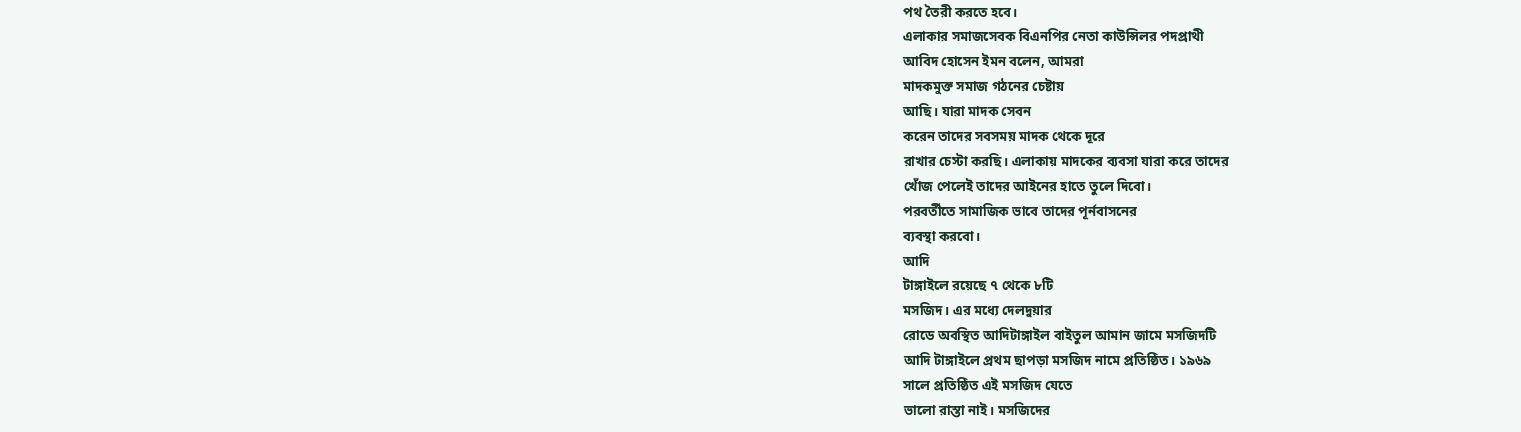পথ তৈরী করতে হবে।
এলাকার সমাজসেবক বিএনপির নেতা কাউন্সিলর পদপ্রাথী
আবিদ হোসেন ইমন বলেন, আমরা
মাদকমুক্ত সমাজ গঠনের চেষ্টায়
আছি। যারা মাদক সেবন
করেন তাদের সবসময় মাদক থেকে দূরে
রাখার চেস্টা করছি। এলাকায় মাদকের ব্যবসা যারা করে তাদের
খোঁজ পেলেই তাদের আইনের হাতে তুলে দিবো।
পরবর্তীতে সামাজিক ভাবে তাদের পূর্নবাসনের
ব্যবস্থা করবো।
আদি
টাঙ্গাইলে রয়েছে ৭ থেকে ৮টি
মসজিদ। এর মধ্যে দেলদুয়ার
রোডে অবস্থিত আদিটাঙ্গাইল বাইতুল আমান জামে মসজিদটি
আদি টাঙ্গাইলে প্রথম ছাপড়া মসজিদ নামে প্রতিষ্ঠিত। ১৯৬৯
সালে প্রতিষ্ঠিত এই মসজিদ যেতে
ভালো রাস্তা নাই। মসজিদের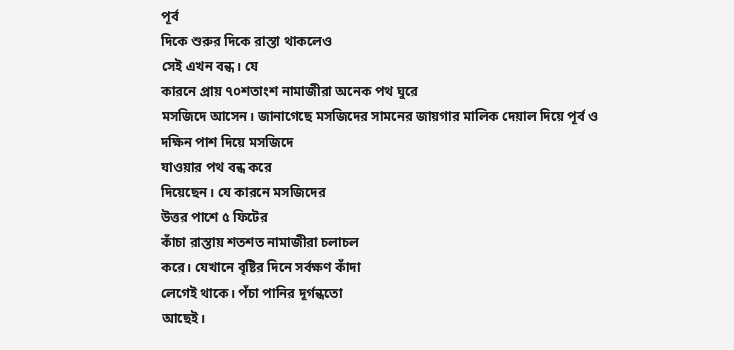পূর্ব
দিকে শুরুর দিকে রাস্তা থাকলেও
সেই এখন বন্ধ। যে
কারনে প্রায় ৭০শতাংশ নামাজীরা অনেক পথ ঘুরে
মসজিদে আসেন। জানাগেছে মসজিদের সামনের জায়গার মালিক দেয়াল দিয়ে পূর্ব ও
দক্ষিন পাশ দিয়ে মসজিদে
যাওয়ার পথ বন্ধ করে
দিয়েছেন। যে কারনে মসজিদের
উত্তর পাশে ৫ ফিটের
কাঁচা রাস্তায় শতশত নামাজীরা চলাচল
করে। যেখানে বৃষ্টির দিনে সর্বক্ষণ কাঁদা
লেগেই থাকে। পঁচা পানির দূর্গন্ধতো
আছেই।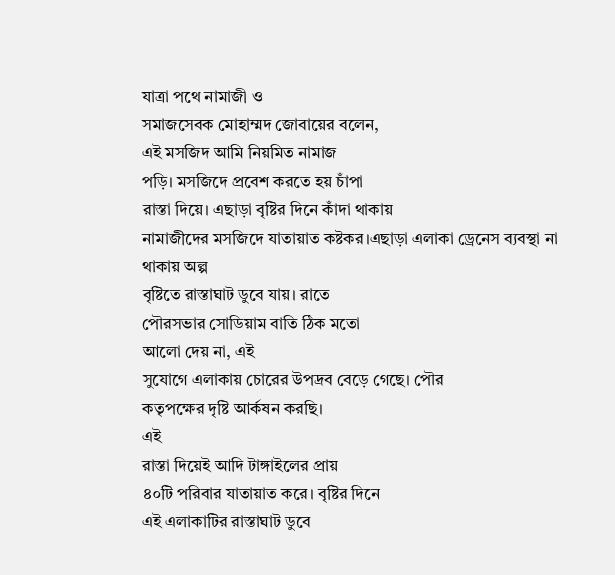যাত্রা পথে নামাজী ও
সমাজসেবক মোহাম্মদ জোবায়ের বলেন,
এই মসজিদ আমি নিয়মিত নামাজ
পড়ি। মসজিদে প্রবেশ করতে হয় চাঁপা
রাস্তা দিয়ে। এছাড়া বৃষ্টির দিনে কাঁদা থাকায়
নামাজীদের মসজিদে যাতায়াত কষ্টকর।এছাড়া এলাকা ড্রেনেস ব্যবস্থা না থাকায় অল্প
বৃষ্টিতে রাস্তাঘাট ডুবে যায়। রাতে
পৌরসভার সোডিয়াম বাতি ঠিক মতো
আলো দেয় না, এই
সুযোগে এলাকায় চোরের উপদ্রব বেড়ে গেছে। পৌর
কতৃপক্ষের দৃষ্টি আর্কষন করছি।
এই
রাস্তা দিয়েই আদি টাঙ্গাইলের প্রায়
৪০টি পরিবার যাতায়াত করে। বৃষ্টির দিনে
এই এলাকাটির রাস্তাঘাট ডুবে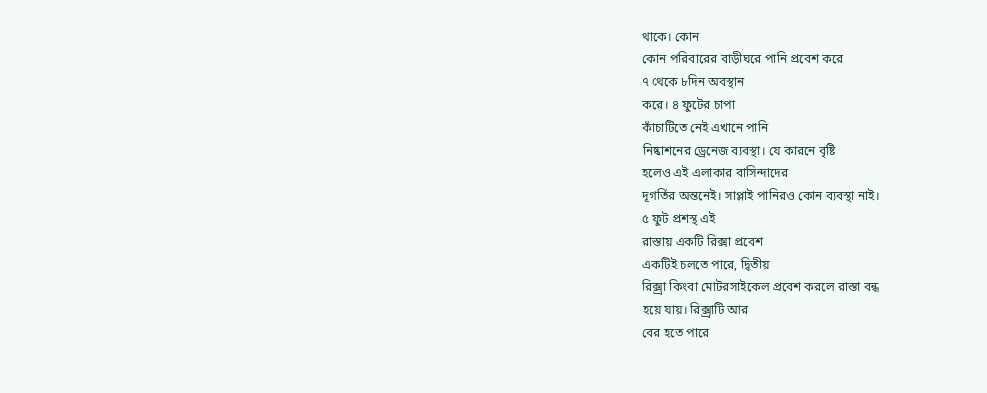থাকে। কোন
কোন পরিবারের বাড়ীঘরে পানি প্রবেশ করে
৭ থেকে ৮দিন অবস্থান
করে। ৪ ফুটের চাপা
কাঁচাটিতে নেই এখানে পানি
নিষ্কাশনের ড্রেনেজ ব্যবস্থা। যে কারনে বৃষ্টি
হলেও এই এলাকার বাসিন্দাদের
দূগর্তির অন্তনেই। সাপ্লাই পানিরও কোন ব্যবস্থা নাই।
৫ ফুট প্রশস্থ এই
রাস্তায় একটি রিক্সা প্রবেশ
একটিই চলতে পারে, দ্বিতীয়
রিক্স্রা কিংবা মোটরসাইকেল প্রবেশ করলে রাস্তা বন্ধ
হয়ে যায়। রিক্স্রাটি আর
বের হতে পারে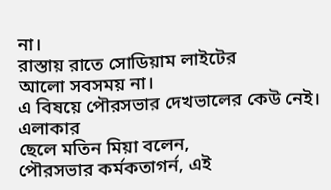না।
রাস্তায় রাতে সোডিয়াম লাইটের
আলো সবসময় না।
এ বিষয়ে পৌরসভার দেখভালের কেউ নেই। এলাকার
ছেলে মতিন মিয়া বলেন,
পৌরসভার কর্মকতাগর্ন, এই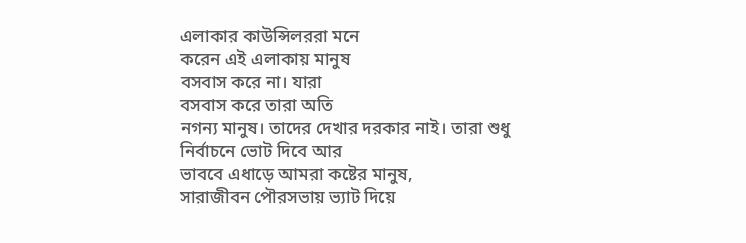এলাকার কাউন্সিলররা মনে
করেন এই এলাকায় মানুষ
বসবাস করে না। যারা
বসবাস করে তারা অতি
নগন্য মানুষ। তাদের দেখার দরকার নাই। তারা শুধু
নির্বাচনে ভোট দিবে আর
ভাববে এধাড়ে আমরা কষ্টের মানুষ,
সারাজীবন পৌরসভায় ভ্যাট দিয়ে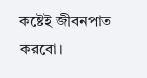কষ্টেই জীবনপাত
করবো।